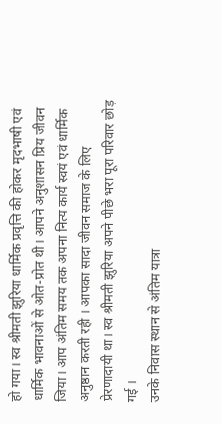हो गया। स्व श्रीमती झुरिया धार्मिक प्रवृत्ति की होकर मृदभाषी एवं धार्मिक भावनाओं से ओत-प्रोत थी। आपने अनुशासन प्रिय जीवन जिया। आप अंतिम समय तक अपना नित्य कार्य स्वयं एवं धार्मिक अनुष्ठान करती रही । आपका सादा जीवन समाज के लिए प्रेरणादायी था। स्व श्रीमती झुरिया अपने पीछे भरा पूरा परिवार छोड़ गई ।
उनके निवास स्थान से अंतिम यात्रा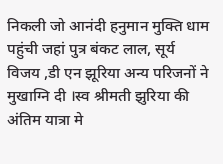निकली जो आनंदी हनुमान मुक्ति धाम पहुंची जहां पुत्र बंकट लाल, सूर्य विजय ,डी एन झूरिया अन्य परिजनों ने मुखाग्नि दी ।स्व श्रीमती झुरिया की अंतिम यात्रा मे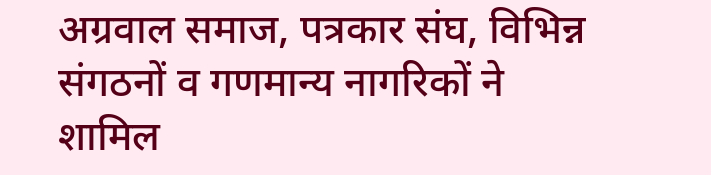अग्रवाल समाज, पत्रकार संघ, विभिन्न संगठनों व गणमान्य नागरिकों ने शामिल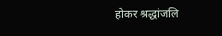होकर श्रद्धांजलि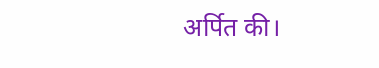अर्पित की।